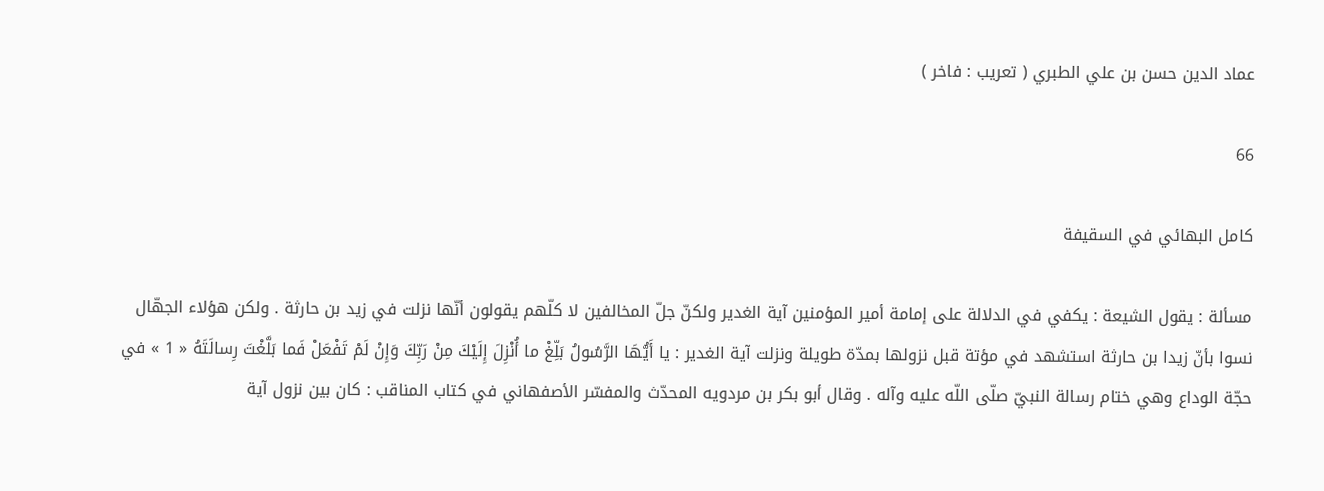عماد الدين حسن بن علي الطبري ( تعريب : فاخر )

66

كامل البهائي في السقيفة

مسألة : يقول الشيعة : يكفي في الدلالة على إمامة أمير المؤمنين آية الغدير ولكنّ جلّ المخالفين لا كلّهم يقولون أنّها نزلت في زيد بن حارثة . ولكن هؤلاء الجهّال نسوا بأنّ زيدا بن حارثة استشهد في مؤتة قبل نزولها بمدّة طويلة ونزلت آية الغدير : يا أَيُّهَا الرَّسُولُ بَلِّغْ ما أُنْزِلَ إِلَيْكَ مِنْ رَبِّكَ وَإِنْ لَمْ تَفْعَلْ فَما بَلَّغْتَ رِسالَتَهُ « 1 » في حجّة الوداع وهي ختام رسالة النبيّ صلّى اللّه عليه وآله . وقال أبو بكر بن مردويه المحدّث والمفسّر الأصفهاني في كتاب المناقب : كان بين نزول آية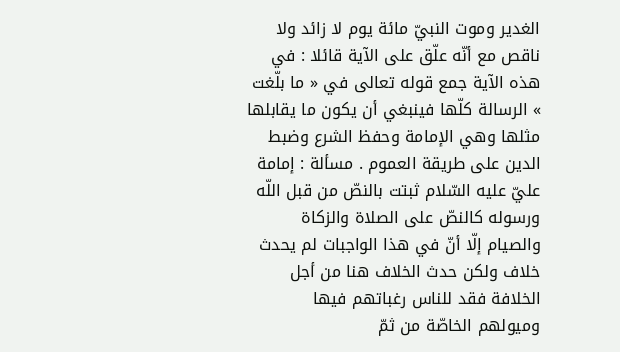الغدير وموت النبيّ مائة يوم لا زائد ولا ناقص مع أنّه علّق على الآية قائلا : في هذه الآية جمع قوله تعالى في « ما بلّغت » الرسالة كلّها فينبغي أن يكون ما يقابلها مثلها وهي الإمامة وحفظ الشرع وضبط الدين على طريقة العموم . مسألة : إمامة عليّ عليه السّلام ثبتت بالنصّ من قبل اللّه ورسوله كالنصّ على الصلاة والزكاة والصيام إلّا أنّ في هذا الواجبات لم يحدث خلاف ولكن حدث الخلاف هنا من أجل الخلافة فقد للناس رغباتهم فيها وميولهم الخاصّة من ثمّ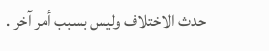حدث الاختلاف وليس بسبب أمر آخر .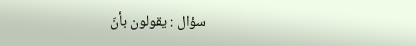سؤال : يقولون بأنّ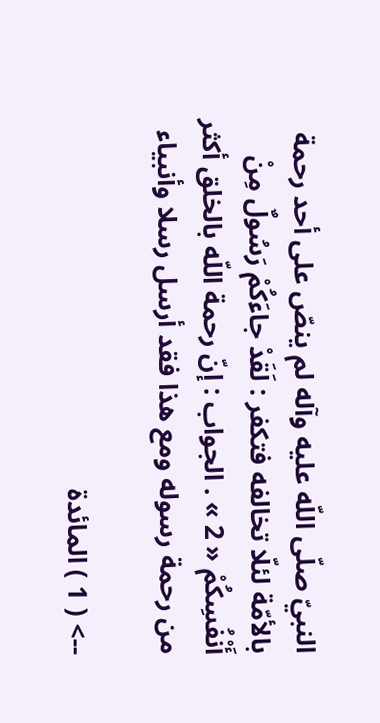النبيّ صلّى اللّه عليه وآله لم ينصّ على أحد رحمة بالأمّة لئلّا تخالفه فتكفر : لَقَدْ جاءَكُمْ رَسُولٌ مِنْ أَنْفُسِكُمْ « 2 » . الجواب : إنّ رحمة اللّه بالخلق أكثر من رحمة رسوله ومع هذا فقد أرسل رسلا وأنبياء

--> ( 1 ) المائدة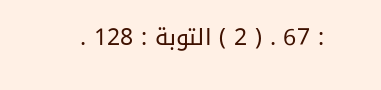: 67 . ( 2 ) التوبة : 128 .